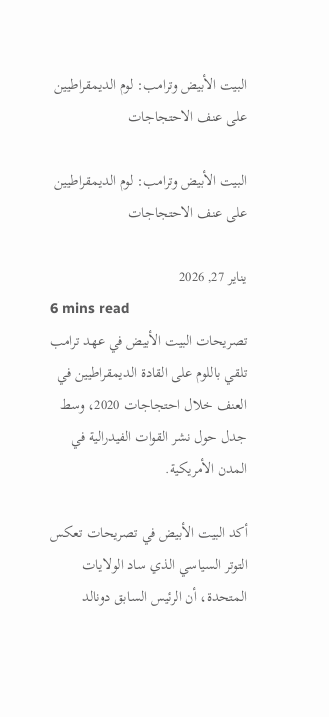البيت الأبيض وترامب: لوم الديمقراطيين على عنف الاحتجاجات

البيت الأبيض وترامب: لوم الديمقراطيين على عنف الاحتجاجات

يناير 27, 2026
6 mins read
تصريحات البيت الأبيض في عهد ترامب تلقي باللوم على القادة الديمقراطيين في العنف خلال احتجاجات 2020، وسط جدل حول نشر القوات الفيدرالية في المدن الأمريكية.

أكد البيت الأبيض في تصريحات تعكس التوتر السياسي الذي ساد الولايات المتحدة، أن الرئيس السابق دونالد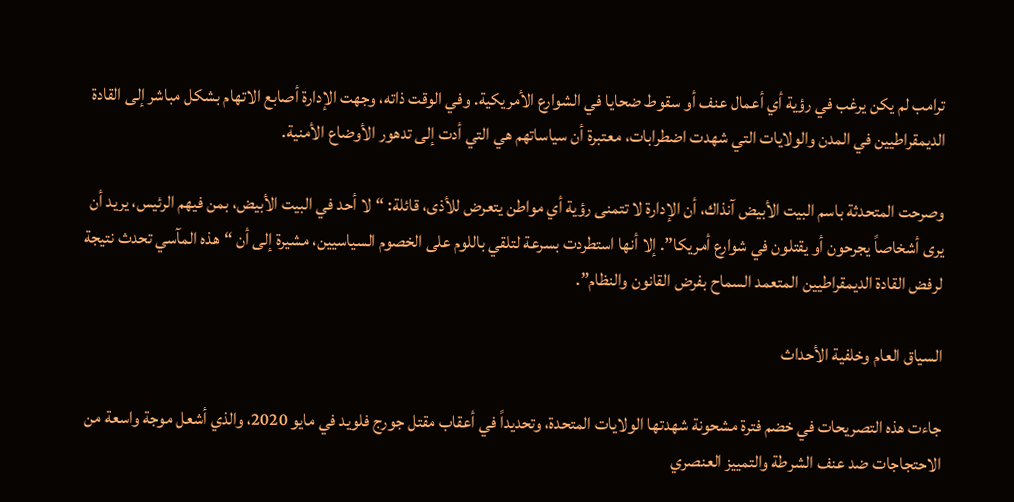ترامب لم يكن يرغب في رؤية أي أعمال عنف أو سقوط ضحايا في الشوارع الأمريكية. وفي الوقت ذاته، وجهت الإدارة أصابع الاتهام بشكل مباشر إلى القادة الديمقراطيين في المدن والولايات التي شهدت اضطرابات، معتبرة أن سياساتهم هي التي أدت إلى تدهور الأوضاع الأمنية.

وصرحت المتحدثة باسم البيت الأبيض آنذاك، أن الإدارة لا تتمنى رؤية أي مواطن يتعرض للأذى، قائلة: “لا أحد في البيت الأبيض، بمن فيهم الرئيس، يريد أن يرى أشخاصاً يجرحون أو يقتلون في شوارع أمريكا”. إلا أنها استطردت بسرعة لتلقي باللوم على الخصوم السياسيين، مشيرة إلى أن “هذه المآسي تحدث نتيجة لرفض القادة الديمقراطيين المتعمد السماح بفرض القانون والنظام”.

السياق العام وخلفية الأحداث

جاءت هذه التصريحات في خضم فترة مشحونة شهدتها الولايات المتحدة، وتحديداً في أعقاب مقتل جورج فلويد في مايو 2020، والذي أشعل موجة واسعة من الاحتجاجات ضد عنف الشرطة والتمييز العنصري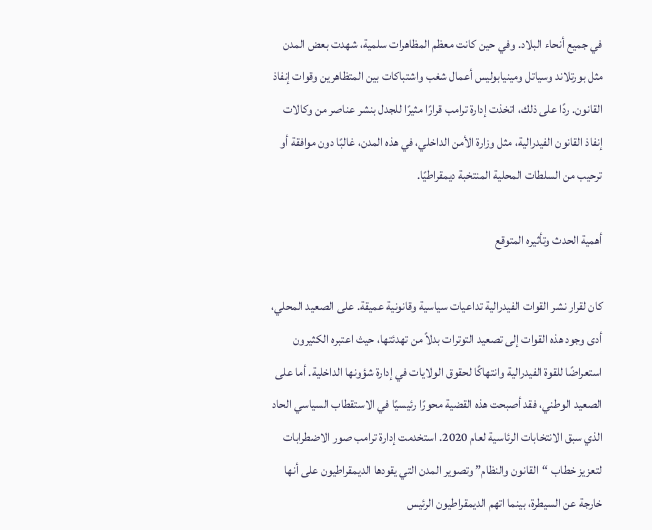في جميع أنحاء البلاد. وفي حين كانت معظم المظاهرات سلمية، شهدت بعض المدن مثل بورتلاند وسياتل ومينيابوليس أعمال شغب واشتباكات بين المتظاهرين وقوات إنفاذ القانون. ردًا على ذلك، اتخذت إدارة ترامب قرارًا مثيرًا للجدل بنشر عناصر من وكالات إنفاذ القانون الفيدرالية، مثل وزارة الأمن الداخلي، في هذه المدن، غالبًا دون موافقة أو ترحيب من السلطات المحلية المنتخبة ديمقراطيًا.

أهمية الحدث وتأثيره المتوقع

كان لقرار نشر القوات الفيدرالية تداعيات سياسية وقانونية عميقة. على الصعيد المحلي، أدى وجود هذه القوات إلى تصعيد التوترات بدلاً من تهدئتها، حيث اعتبره الكثيرون استعراضًا للقوة الفيدرالية وانتهاكًا لحقوق الولايات في إدارة شؤونها الداخلية. أما على الصعيد الوطني، فقد أصبحت هذه القضية محورًا رئيسيًا في الاستقطاب السياسي الحاد الذي سبق الانتخابات الرئاسية لعام 2020. استخدمت إدارة ترامب صور الاضطرابات لتعزيز خطاب “القانون والنظام” وتصوير المدن التي يقودها الديمقراطيون على أنها خارجة عن السيطرة، بينما اتهم الديمقراطيون الرئيس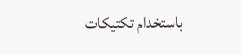باستخدام تكتيكات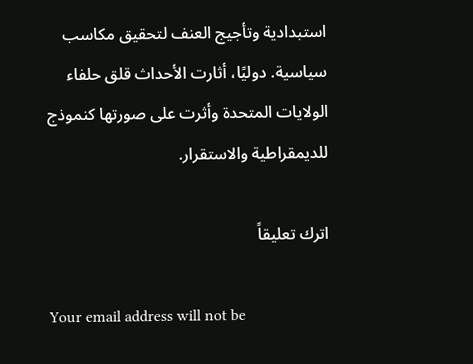استبدادية وتأجيج العنف لتحقيق مكاسب سياسية. دوليًا، أثارت الأحداث قلق حلفاء الولايات المتحدة وأثرت على صورتها كنموذج للديمقراطية والاستقرار.

اترك تعليقاً

Your email address will not be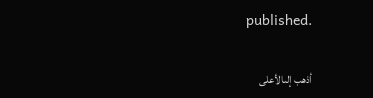published.

أذهب إلىالأعلى